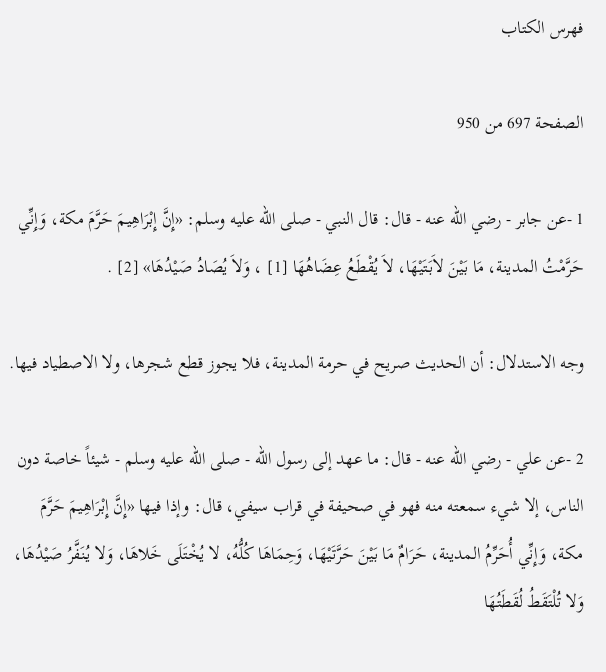فهرس الكتاب

الصفحة 697 من 950

1 -عن جابر - رضي الله عنه - قال: قال النبي - صلى الله عليه وسلم: «إِنَّ إِبْرَاهِيمَ حَرَّمَ مكة، وَإِنِّي حَرَّمْتُ المدينة، مَا بَيْنَ لاَبَتَيْهَا، لاَ يُقْطَعُ عِضَاهُهَا [1] ، وَلاَ يُصَادُ صَيْدُهَا» [2] .

وجه الاستدلال: أن الحديث صريح في حرمة المدينة، فلا يجوز قطع شجرها، ولا الاصطياد فيها.

2 -عن علي - رضي الله عنه - قال: ما عهد إلى رسول الله - صلى الله عليه وسلم - شيئاً خاصة دون الناس، إلا شيء سمعته منه فهو في صحيفة في قراب سيفي، قال: وإذا فيها «إِنَّ إِبْرَاهِيمَ حَرَّمَ مكة، وَإِنِّي أُحَرِّمُ المدينة، حَرَامٌ مَا بَيْنَ حَرَّتَيْهَا، وَحِمَاهَا كُلُّهُ، لا يُخْتَلَى خَلاهَا، وَلا يُنَفَّرُ صَيْدُهَا، وَلا تُلْتَقَطُ لُقَطَتُهَا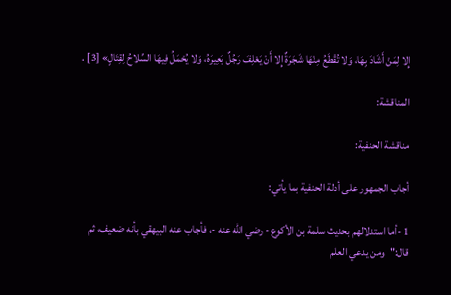إِلا لِمَنْ أَشَادَ بِهَا، وَلا تُقْطَعُ مِنْهَا شَجَرَةٌ إِلا أَنْ يَعْلِفَ رَجُلٌ بَعِيرَهُ، وَلا يُحْمَلُ فِيهَا السِّلاحُ لِقِتَالٍ» [3] .

المناقشة:

مناقشة الحنفية:

أجاب الجمهور على أدلة الحنفية بما يأتي:

1 -أما استدلالهم بحديث سلمة بن الأكوع - رضي الله عنه -، فأجاب عنه البيهقي بأنه ضعيف، ثم قال:"ومن يدعي العلم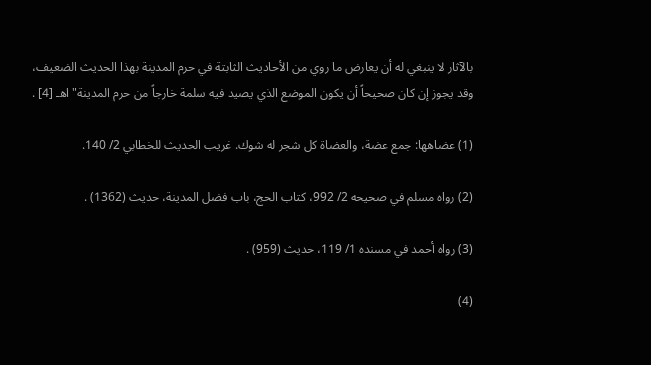بالآثار لا ينبغي له أن يعارض ما روي من الأحاديث الثابتة في حرم المدينة بهذا الحديث الضعيف، وقد يجوز إن كان صحيحاً أن يكون الموضع الذي يصيد فيه سلمة خارجاً من حرم المدينة"اهـ [4] .

(1) عضاهها: جمع عضة، والعضاة كل شجر له شوك. غريب الحديث للخطابي 2/ 140.

(2) رواه مسلم في صحيحه 2/ 992، كتاب الحج، باب فضل المدينة، حديث (1362) .

(3) رواه أحمد في مسنده 1/ 119، حديث (959) .

(4)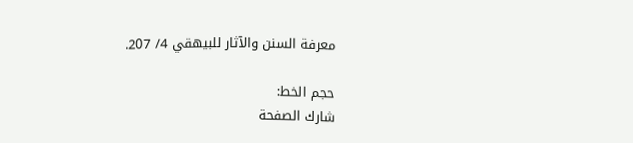معرفة السنن والآثار للبيهقي 4/ 207.

حجم الخط:
شارك الصفحة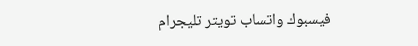فيسبوك واتساب تويتر تليجرام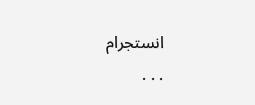انستجرام
. . .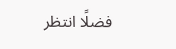فضلًا انتظر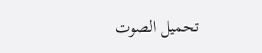تحميل الصوت